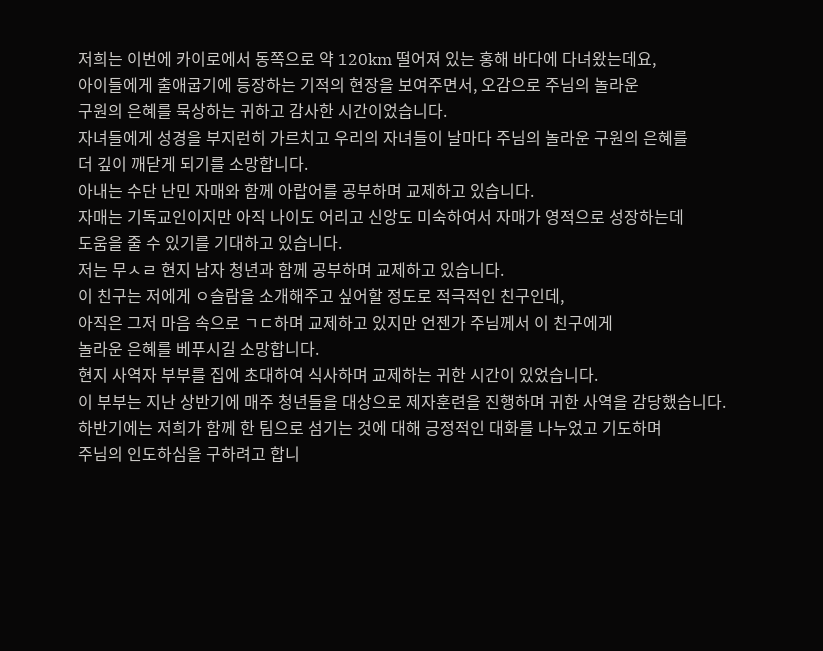저희는 이번에 카이로에서 동쪽으로 약 120km 떨어져 있는 홍해 바다에 다녀왔는데요,
아이들에게 출애굽기에 등장하는 기적의 현장을 보여주면서, 오감으로 주님의 놀라운
구원의 은혜를 묵상하는 귀하고 감사한 시간이었습니다.
자녀들에게 성경을 부지런히 가르치고 우리의 자녀들이 날마다 주님의 놀라운 구원의 은혜를
더 깊이 깨닫게 되기를 소망합니다.
아내는 수단 난민 자매와 함께 아랍어를 공부하며 교제하고 있습니다.
자매는 기독교인이지만 아직 나이도 어리고 신앙도 미숙하여서 자매가 영적으로 성장하는데
도움을 줄 수 있기를 기대하고 있습니다.
저는 무ㅅㄹ 현지 남자 청년과 함께 공부하며 교제하고 있습니다.
이 친구는 저에게 ㅇ슬람을 소개해주고 싶어할 정도로 적극적인 친구인데,
아직은 그저 마음 속으로 ㄱㄷ하며 교제하고 있지만 언젠가 주님께서 이 친구에게
놀라운 은혜를 베푸시길 소망합니다.
현지 사역자 부부를 집에 초대하여 식사하며 교제하는 귀한 시간이 있었습니다.
이 부부는 지난 상반기에 매주 청년들을 대상으로 제자훈련을 진행하며 귀한 사역을 감당했습니다.
하반기에는 저희가 함께 한 팀으로 섬기는 것에 대해 긍정적인 대화를 나누었고 기도하며
주님의 인도하심을 구하려고 합니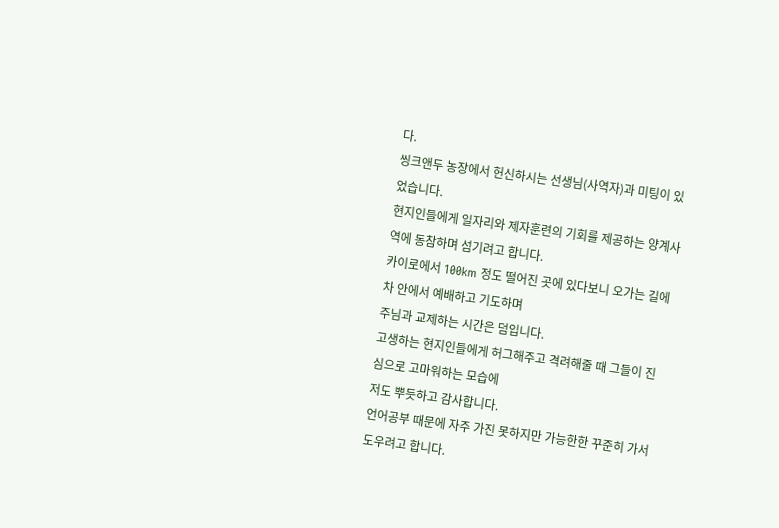다.
씽크앤두 농장에서 헌신하시는 선생님(사역자)과 미팅이 있었습니다.
현지인들에게 일자리와 제자훈련의 기회를 제공하는 양계사역에 동참하며 섬기려고 합니다.
카이로에서 100km 정도 떨어진 곳에 있다보니 오가는 길에 차 안에서 예배하고 기도하며
주님과 교제하는 시간은 덤입니다.
고생하는 현지인들에게 허그해주고 격려해줄 때 그들이 진심으로 고마워하는 모습에
저도 뿌듯하고 감사합니다.
언어공부 때문에 자주 가진 못하지만 가능한한 꾸준히 가서 도우려고 합니다.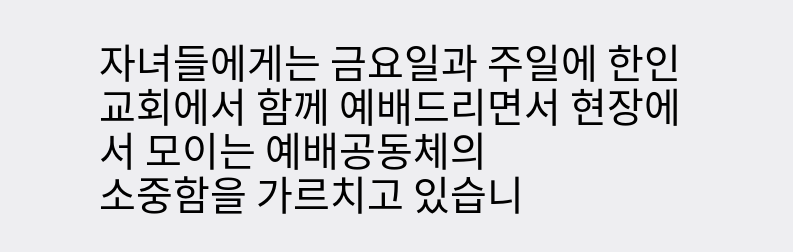자녀들에게는 금요일과 주일에 한인교회에서 함께 예배드리면서 현장에서 모이는 예배공동체의
소중함을 가르치고 있습니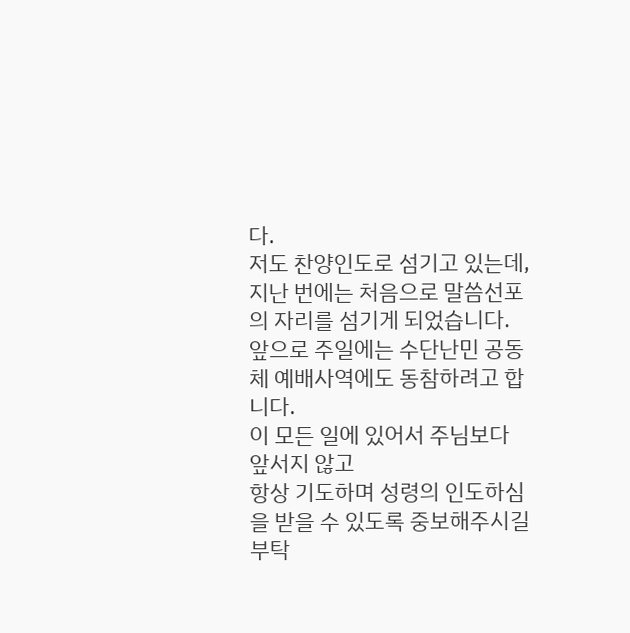다.
저도 찬양인도로 섬기고 있는데, 지난 번에는 처음으로 말씀선포의 자리를 섬기게 되었습니다.
앞으로 주일에는 수단난민 공동체 예배사역에도 동참하려고 합니다.
이 모든 일에 있어서 주님보다 앞서지 않고
항상 기도하며 성령의 인도하심을 받을 수 있도록 중보해주시길 부탁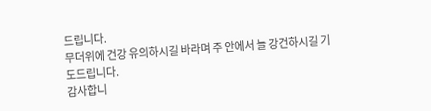드립니다.
무더위에 건강 유의하시길 바라며 주 안에서 늘 강건하시길 기도드립니다.
감사합니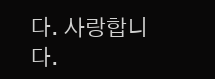다. 사랑합니다.